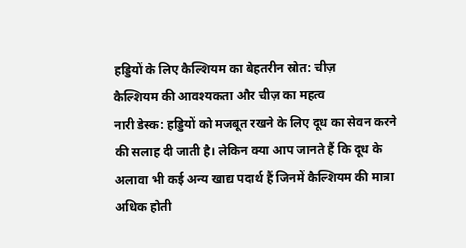हड्डियों के लिए कैल्शियम का बेहतरीन स्रोत: चीज़
कैल्शियम की आवश्यकता और चीज़ का महत्व
नारी डेस्क: हड्डियों को मजबूत रखने के लिए दूध का सेवन करने की सलाह दी जाती है। लेकिन क्या आप जानते हैं कि दूध के अलावा भी कई अन्य खाद्य पदार्थ हैं जिनमें कैल्शियम की मात्रा अधिक होती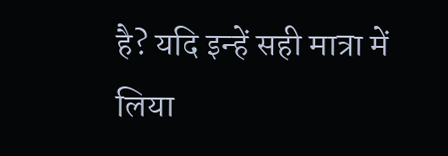है? यदि इन्हें सही मात्रा में लिया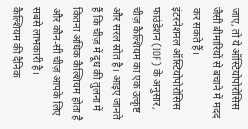जाए, तो ये ऑस्टियोपोरोसिस जैसी बीमारियों से बचाने में मदद कर सकते हैं।
इंटरनेशनल ऑस्टियोपोरोसिस फाउंडेशन (IOF) के अनुसार, चीज़ कैल्शियम का एक उत्कृष्ट और सरल स्रोत है। आइए जानते हैं कि चीज़ में दूध की तुलना में कितना अधिक कैल्शियम होता है और कौन-सी चीज़ आपके लिए सबसे लाभकारी है।
कैल्शियम की दैनिक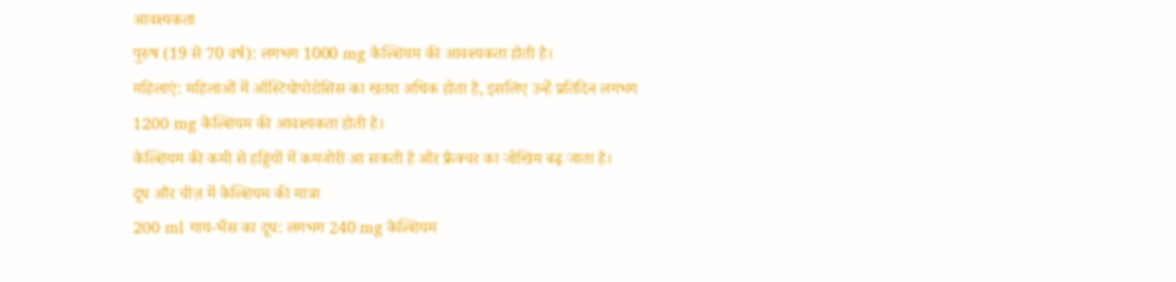आवश्यकता
पुरुष (19 से 70 वर्ष): लगभग 1000 mg कैल्शियम की आवश्यकता होती है।
महिलाएं: महिलाओं में ऑस्टियोपोरोसिस का खतरा अधिक होता है, इसलिए उन्हें प्रतिदिन लगभग 1200 mg कैल्शियम की आवश्यकता होती है।
कैल्शियम की कमी से हड्डियों में कमजोरी आ सकती है और फ्रैक्चर का जोखिम बढ़ जाता है।
दूध और चीज़ में कैल्शियम की मात्रा
200 ml गाय-भैंस का दूध: लगभग 240 mg कैल्शियम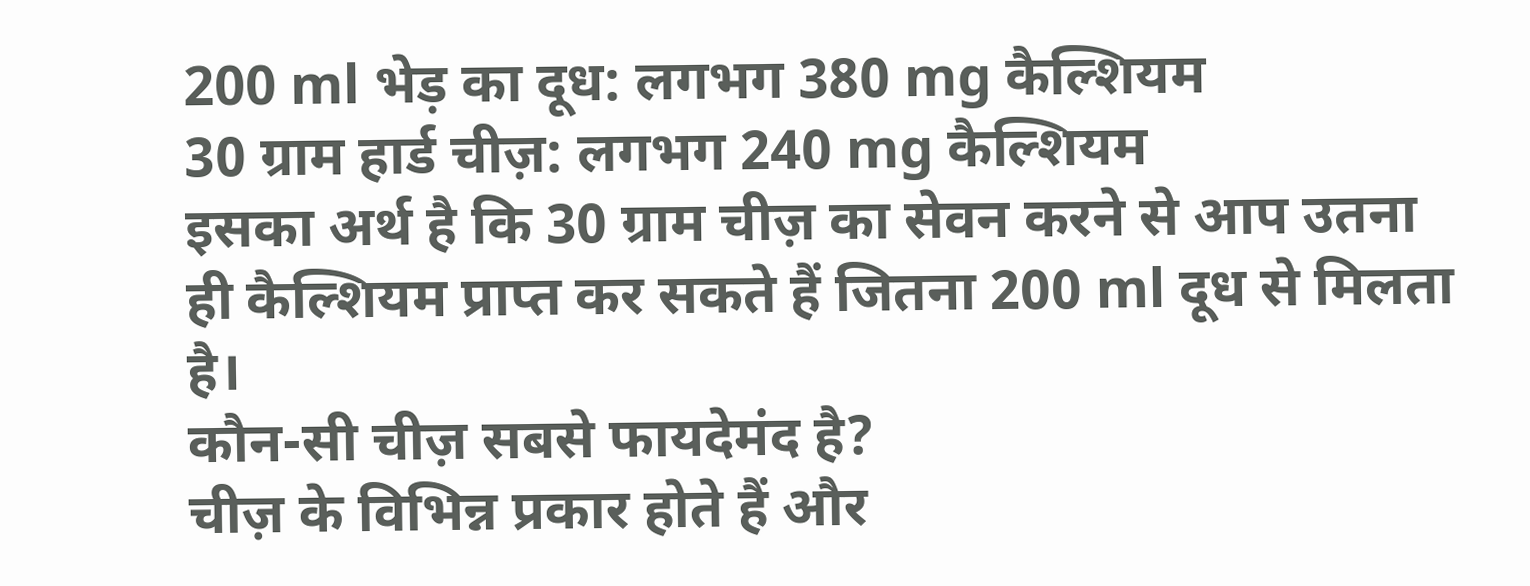200 ml भेड़ का दूध: लगभग 380 mg कैल्शियम
30 ग्राम हार्ड चीज़: लगभग 240 mg कैल्शियम
इसका अर्थ है कि 30 ग्राम चीज़ का सेवन करने से आप उतना ही कैल्शियम प्राप्त कर सकते हैं जितना 200 ml दूध से मिलता है।
कौन-सी चीज़ सबसे फायदेमंद है?
चीज़ के विभिन्न प्रकार होते हैं और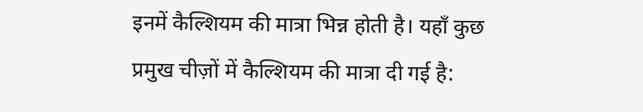इनमें कैल्शियम की मात्रा भिन्न होती है। यहाँ कुछ प्रमुख चीज़ों में कैल्शियम की मात्रा दी गई है: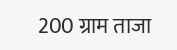200 ग्राम ताजा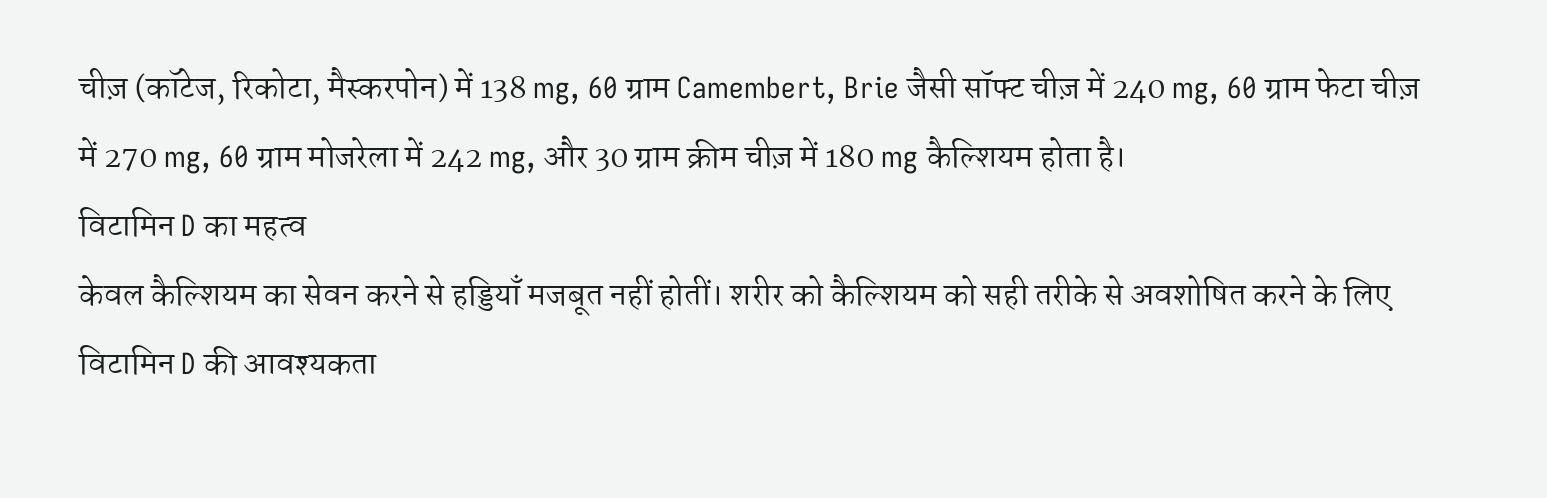चीज़ (कॉटेज, रिकोटा, मैस्करपोन) में 138 mg, 60 ग्राम Camembert, Brie जैसी सॉफ्ट चीज़ में 240 mg, 60 ग्राम फेटा चीज़ में 270 mg, 60 ग्राम मोजरेला में 242 mg, और 30 ग्राम क्रीम चीज़ में 180 mg कैल्शियम होता है।
विटामिन D का महत्व
केवल कैल्शियम का सेवन करने से हड्डियाँ मजबूत नहीं होतीं। शरीर को कैल्शियम को सही तरीके से अवशोषित करने के लिए विटामिन D की आवश्यकता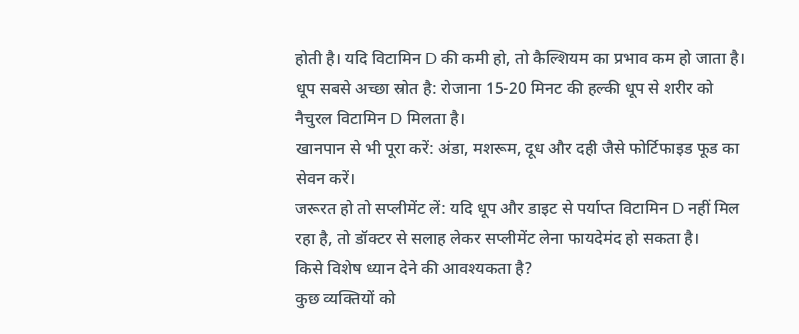होती है। यदि विटामिन D की कमी हो, तो कैल्शियम का प्रभाव कम हो जाता है।
धूप सबसे अच्छा स्रोत है: रोजाना 15-20 मिनट की हल्की धूप से शरीर को नैचुरल विटामिन D मिलता है।
खानपान से भी पूरा करें: अंडा, मशरूम, दूध और दही जैसे फोर्टिफाइड फूड का सेवन करें।
जरूरत हो तो सप्लीमेंट लें: यदि धूप और डाइट से पर्याप्त विटामिन D नहीं मिल रहा है, तो डॉक्टर से सलाह लेकर सप्लीमेंट लेना फायदेमंद हो सकता है।
किसे विशेष ध्यान देने की आवश्यकता है?
कुछ व्यक्तियों को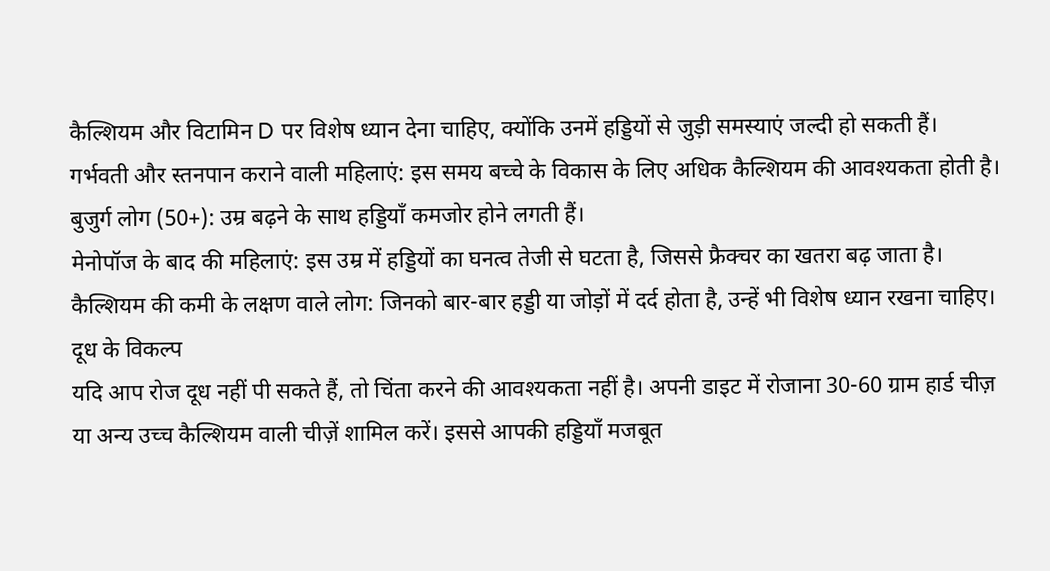कैल्शियम और विटामिन D पर विशेष ध्यान देना चाहिए, क्योंकि उनमें हड्डियों से जुड़ी समस्याएं जल्दी हो सकती हैं।
गर्भवती और स्तनपान कराने वाली महिलाएं: इस समय बच्चे के विकास के लिए अधिक कैल्शियम की आवश्यकता होती है।
बुजुर्ग लोग (50+): उम्र बढ़ने के साथ हड्डियाँ कमजोर होने लगती हैं।
मेनोपॉज के बाद की महिलाएं: इस उम्र में हड्डियों का घनत्व तेजी से घटता है, जिससे फ्रैक्चर का खतरा बढ़ जाता है।
कैल्शियम की कमी के लक्षण वाले लोग: जिनको बार-बार हड्डी या जोड़ों में दर्द होता है, उन्हें भी विशेष ध्यान रखना चाहिए।
दूध के विकल्प
यदि आप रोज दूध नहीं पी सकते हैं, तो चिंता करने की आवश्यकता नहीं है। अपनी डाइट में रोजाना 30-60 ग्राम हार्ड चीज़ या अन्य उच्च कैल्शियम वाली चीज़ें शामिल करें। इससे आपकी हड्डियाँ मजबूत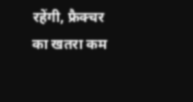रहेंगी, फ्रैक्चर का खतरा कम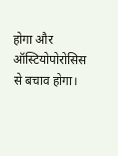होगा और ऑस्टियोपोरोसिस से बचाव होगा।